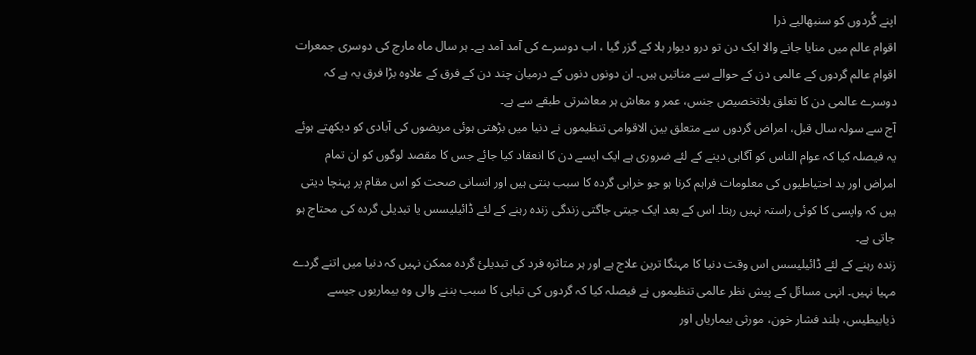اپنے گُردوں کو سنبھالیے ذرا
اقوام عالم میں منایا جانے والا ایک دن تو درو دیوار ہلا کے گزر گیا ، اب دوسرے کی آمد آمد ہے۔ ہر سال ماہ مارچ کی دوسری جمعرات اقوام عالم گردوں کے عالمی دن کے حوالے سے مناتیں ہیں۔ ان دونوں دنوں کے درمیان چند دن کے فرق کے علاوہ بڑا فرق یہ ہے کہ دوسرے عالمی دن کا تعلق بلاتخصیص جنس، عمر و معاش ہر معاشرتی طبقے سے ہے۔
آج سے سولہ سال قبل، امراض گردوں سے متعلق بین الاقوامی تنظیموں نے دنیا میں بڑھتی ہوئی مریضوں کی آبادی کو دیکھتے ہوئے یہ فیصلہ کیا کہ عوام الناس کو آگاہی دینے کے لئے ضروری ہے ایک ایسے دن کا انعقاد کیا جائے جس کا مقصد لوگوں کو ان تمام امراض اور بد احتیاطیوں کی معلومات فراہم کرنا ہو جو خرابی گردہ کا سبب بنتی ہیں اور انسانی صحت کو اس مقام پر پہنچا دیتی ہیں کہ واپسی کا کوئی راستہ نہیں رہتا۔ اس کے بعد ایک جیتی جاگتی زندگی زندہ رہنے کے لئے ڈائیلیسس یا تبدیلی گردہ کی محتاج ہو جاتی ہے۔
زندہ رہنے کے لئے ڈائیلیسس اس وقت دنیا کا مہنگا ترین علاج ہے اور ہر متاثرہ فرد کی تبدیلیٔ گردہ ممکن نہیں کہ دنیا میں اتنے گردے مہیا نہیں۔ انہی مسائل کے پیش نظر عالمی تنظیموں نے فیصلہ کیا کہ گردوں کی تباہی کا سبب بننے والی وہ بیماریوں جیسے ذیابیطیس، بلند فشار خون، مورثی بیماریاں اور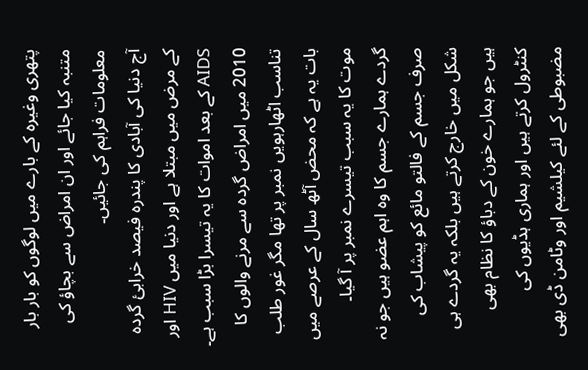پتھری وغیرہ کے بارے میں لوگوں کو بار بار متنبہ کیا جائے اور ان امراض سے بچاؤ کی معلومات فراہم کی جائیں۔
آج دنیا کی آبادی کا پندرہ فیصد خرابیٔ گردہ کے مرض میں مبتلا ہے اور دنیا میں HIV اور AIDS کے بعد اموات کا یہ تیسرا بڑا سبب ہے۔ 2010 میں امراض گردہ سے مرنے والوں کا تناسب اٹھارہویں نمبر پر تھا مگر غور طلب بات یہ ہے کہ محض آٹھ سال کے عرصے میں موت کا یہ سبب تیسرے نمبر پر آ گیا۔
گردے ہمارے جسم کا وہ اہم عضو ہیں جو نہ صرف جسم کے فالتو مائع کو پیشاب کی شکل میں خارج کرتے ہیں بلکہ یہ گردے ہی ہیں جو ہمارے خون کے دباؤ کا نظام بھی کنٹرول کرتے ہیں اور ہماری ہڈیوں کی مضبوطی کے لئے کیلشیم اور وٹامن ڈی بھی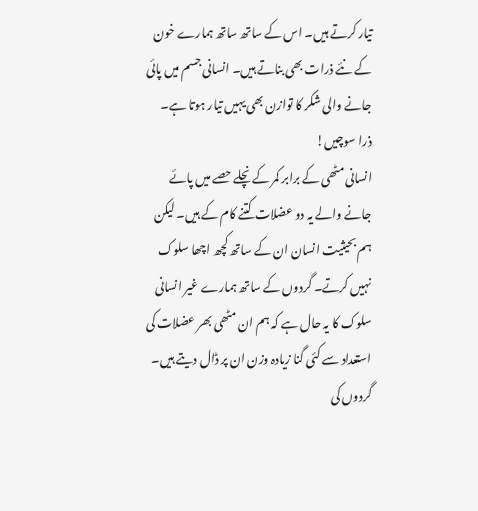تیار کرتے ہیں۔ اس کے ساتھ ساتھ ہمارے خون کے نئے ذرات بھی بناتے ہیں۔ انسانی جسم میں پائی جانے والی شکر کا توازن بھی یہیں تیار ہوتا ہے۔
ذرا سوچیں!
انسانی مٹھی کے برابر کمر کے نچلے حصے میں پائے جانے والے یہ دو عضلات کتنے کام کے ہیں۔ لیکن ہم بحیثیت انسان ان کے ساتھ کچھ اچھا سلوک نہیں کرتے۔ گردوں کے ساتھ ہمارے غیر انسانی سلوک کا یہ حال ہے کہ ہم ان مٹھی بھر عضلات کی استعداد سے کئی گنا زیادہ وزن ان پر ڈال دیتے ہیں۔
گردوں کی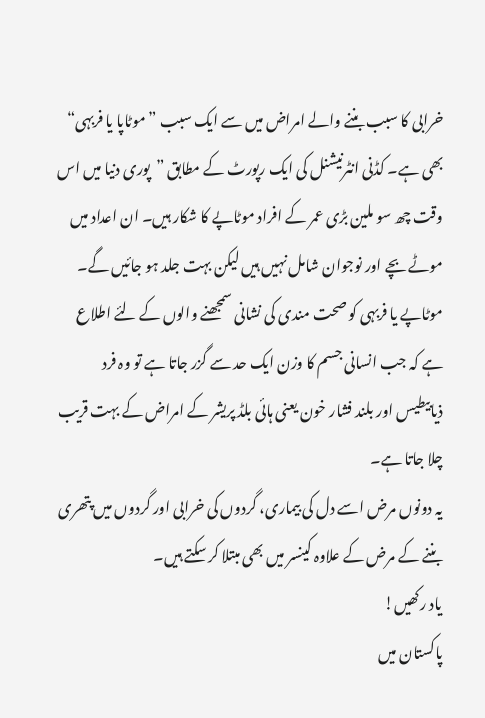خرابی کا سبب بننے والے امراض میں سے ایک سبب ”موٹاپا یا فربہی“ بھی ہے۔ کڈنی انٹرنیشنل کی ایک رپورٹ کے مطابق ”پوری دنیا میں اس وقت چھ سو ملین بڑی عمر کے افراد موٹاپے کا شکار ہیں۔ ان اعداد میں موٹے بچے اور نوجوان شامل نہیں ہیں لیکن بہت جلد ہو جائیں گے۔
موٹاپے یا فربہی کو صحت مندی کی نشانی سمجھنے والوں کے لئے اطلاع ہے کہ جب انسانی جسم کا وزن ایک حد سے گزر جاتا ہے تو وہ فرد ذیابیطیس اور بلند فشار خون یعنی ہائی بلڈ پریشر کے امراض کے بہت قریب چلا جاتا ہے۔
یہ دونوں مرض اسے دل کی بیماری، گردوں کی خرابی اور گردوں میں پتھری بننے کے مرض کے علاوہ کینسر میں بھی مبتلا کر سکتے ہیں۔
یاد رکھیں!
پاکستان میں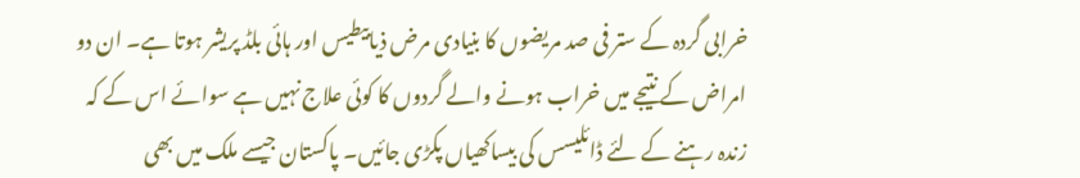خرابی گردہ کے ستر فی صد مریضوں کا بنیادی مرض ذیابیطیس اور ہائی بلڈ پریشر ہوتا ہے۔ ان دو امراض کے نتیجے میں خراب ہونے والے گردوں کا کوئی علاج نہیں ہے سوائے اس کے کہ زندہ رہنے کے لئے ڈائلیسس کی بیساکھیاں پکڑی جائیں۔ پاکستان جیسے ملک میں بھی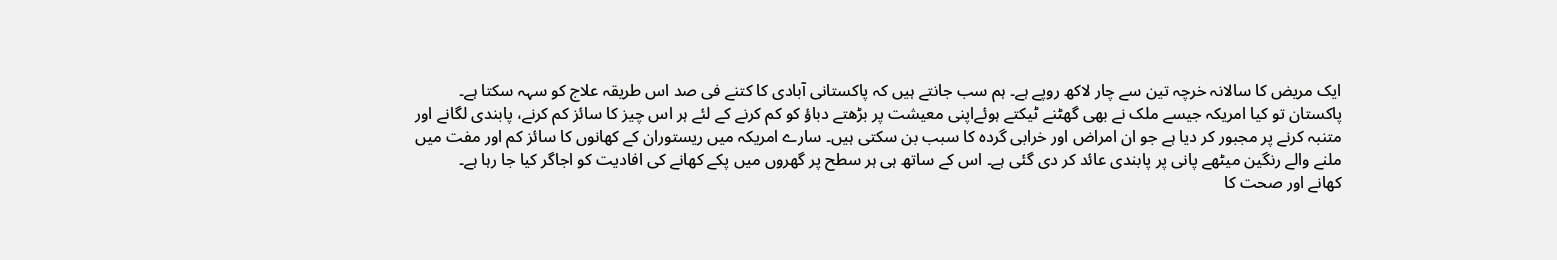ایک مریض کا سالانہ خرچہ تین سے چار لاکھ روپے ہے۔ ہم سب جانتے ہیں کہ پاکستانی آبادی کا کتنے فی صد اس طریقہ علاج کو سہہ سکتا ہے۔
پاکستان تو کیا امریکہ جیسے ملک نے بھی گھٹنے ٹیکتے ہوئےاپنی معیشت پر بڑھتے دباؤ کو کم کرنے کے لئے ہر اس چیز کا سائز کم کرنے، پابندی لگانے اور متنبہ کرنے پر مجبور کر دیا ہے جو ان امراض اور خرابی گردہ کا سبب بن سکتی ہیں۔ سارے امریکہ میں ریستوران کے کھانوں کا سائز کم اور مفت میں ملنے والے رنگین میٹھے پانی پر پابندی عائد کر دی گئی ہے۔ اس کے ساتھ ہی ہر سطح پر گھروں میں پکے کھانے کی افادیت کو اجاگر کیا جا رہا ہے۔
کھانے اور صحت کا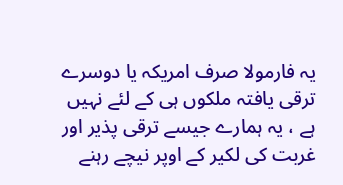یہ فارمولا صرف امریکہ یا دوسرے ترقی یافتہ ملکوں ہی کے لئے نہیں ہے ، یہ ہمارے جیسے ترقی پذیر اور غربت کی لکیر کے اوپر نیچے رہنے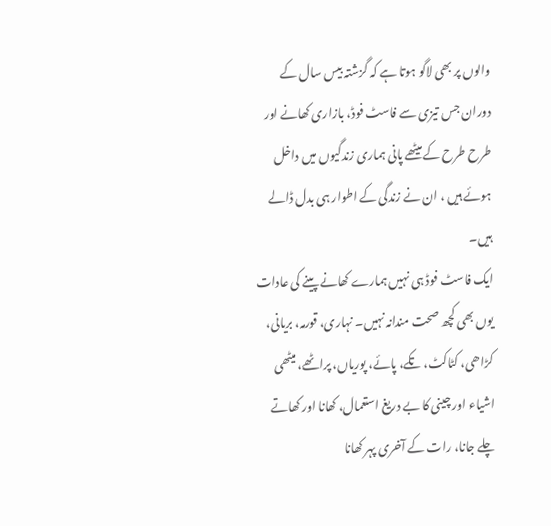والوں پر بھی لاگو ہوتا ہے کہ گزشتہ بیس سال کے دوران جس تیزی سے فاسٹ فوڈ، بازاری کھانے اور طرح طرح کے میٹھے پانی ہماری زندگیوں میں داخل ہوئے ہیں ، ان نے زندگی کے اطوار ہی بدل ڈالے ہیں۔
ایک فاسٹ فوڈ ہی نہیں ہمارے کھانے پینے کی عادات یوں بھی کچھ صحت مندانہ نہیں۔ نہاری، قورمہ، بریانی، کڑاھی، کٹاکٹ، تکے، پائے، پوریاں، پراٹھے، میٹھی اشیاء اور چینی کا بے دریغ استعمال، کھانا اور کھاتے چلے جانا، رات کے آخری پہر کھانا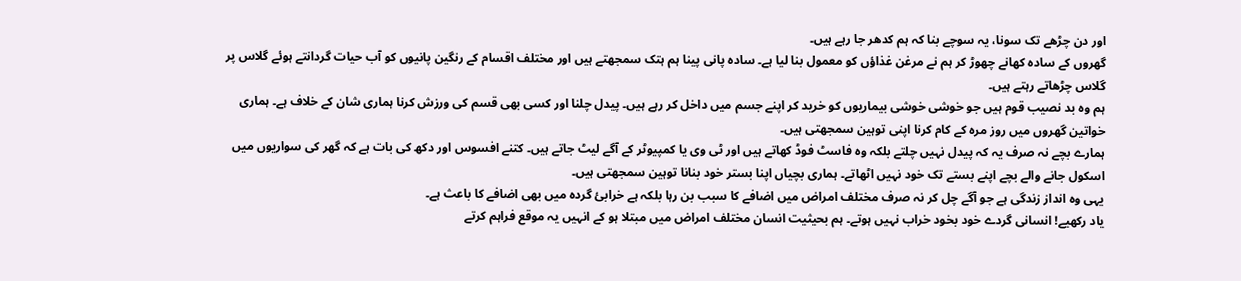اور دن چڑھے تک سونا، یہ سوچے بنا کہ ہم کدھر جا رہے ہیں۔
گھروں کے سادہ کھانے چھوڑ کر ہم نے مرغن غذاؤں کو معمول بنا لیا ہے۔ سادہ پانی پینا ہم ہتک سمجھتے ہیں اور مختلف اقسام کے رنگین پانیوں کو آب حیات گردانتے ہوئے گلاس پر گلاس چڑھاتے رہتے ہیں۔
ہم وہ بد نصیب قوم ہیں جو خوشی خوشی بیماریوں کو خرید کر اپنے جسم میں داخل کر رہے ہیں۔ پیدل چلنا اور کسی بھی قسم کی ورزش کرنا ہماری شان کے خلاف ہے۔ ہماری خواتین گھروں میں روز مرہ کے کام کرنا اپنی توہین سمجھتی ہیں۔
ہمارے بچے نہ صرف یہ کہ پیدل نہیں چلتے بلکہ وہ فاسٹ فوڈ کھاتے ہیں اور ٹی وی یا کمپیوٹر کے آگے لیٹ جاتے ہیں۔ کتنے افسوس اور دکھ کی بات ہے کہ گھر کی سواریوں میں اسکول جانے والے بچے اپنے بستے تک خود نہیں اٹھاتے۔ ہماری بچیاں اپنا بستر خود بنانا توہین سمجھتی ہیں۔
یہی وہ انداز زندگی ہے جو آگے چل کر نہ صرف مختلف امراض میں اضافے کا سبب بن رہا بلکہ ہے خرابیٔ گردہ میں بھی اضافے کا باعث ہے۔
یاد رکھیے! انسانی گردے خود بخود خراب نہیں ہوتے۔ ہم بحیثیت انسان مختلف امراض میں مبتلا ہو کے انہیں یہ موقع فراہم کرتے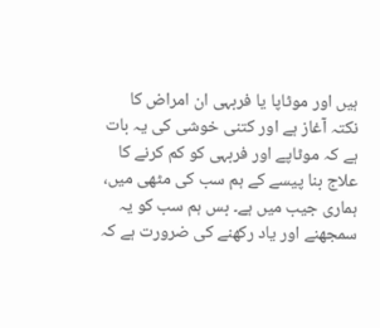ہیں اور موٹاپا یا فربہی ان امراض کا نکتہ آغاز ہے اور کتنی خوشی کی یہ بات ہے کہ موٹاپے اور فربہی کو کم کرنے کا علاج بنا پیسے کے ہم سب کی مٹھی میں، ہماری جیب میں ہے۔ بس ہم سب کو یہ سمجھنے اور یاد رکھنے کی ضرورت ہے کہ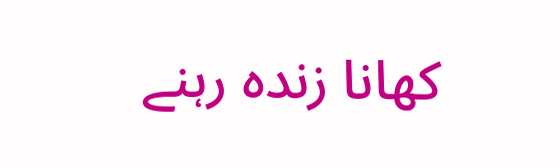کھانا زندہ رہنے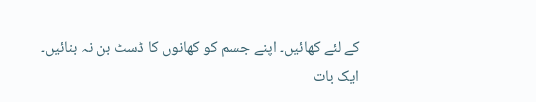کے لئے کھائیں۔ اپنے جسم کو کھانوں کا ڈسٹ بن نہ بنائیں۔
ایک بات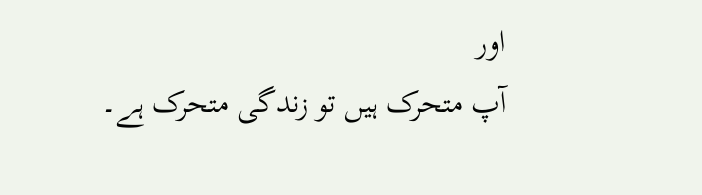اور
آپ متحرک ہیں تو زندگی متحرک ہے۔